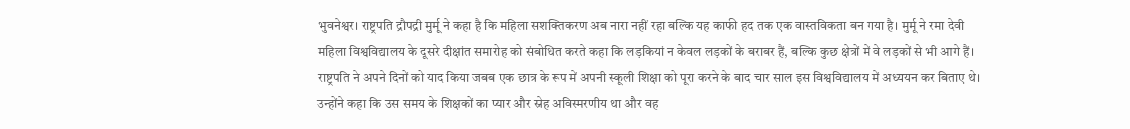भुवनेश्वर। राष्ट्रपति द्रौपद्री मुर्मू ने कहा है कि महिला सशक्तिकरण अब नारा नहीं रहा बल्कि यह काफी हद तक एक वास्तविकता बन गया है। मुर्मू ने रमा देवी महिला विश्वविद्यालय के दूसरे दीक्षांत समारोह को संबोधित करते कहा कि लड़कियां न केवल लड़कों के बराबर हैं, बल्कि कुछ क्षेत्रों में वे लड़कों से भी आगे हैं।
राष्ट्रपति ने अपने दिनों को याद किया जबब एक छात्र के रूप में अपनी स्कूली शिक्षा को पूरा करने के बाद चार साल इस विश्वविद्यालय में अध्ययन कर बिताए थे। उन्होंने कहा कि उस समय के शिक्षकों का प्यार और स्नेह अविस्मरणीय था और वह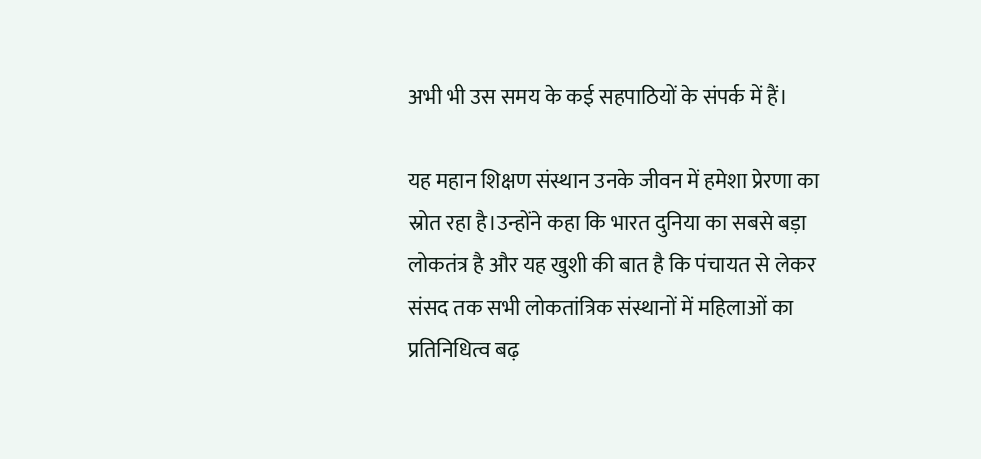अभी भी उस समय के कई सहपाठियों के संपर्क में हैं।

यह महान शिक्षण संस्थान उनके जीवन में हमेशा प्रेरणा का स्रोत रहा है।उन्होंने कहा कि भारत दुनिया का सबसे बड़ा लोकतंत्र है और यह खुशी की बात है कि पंचायत से लेकर संसद तक सभी लोकतांत्रिक संस्थानों में महिलाओं का प्रतिनिधित्व बढ़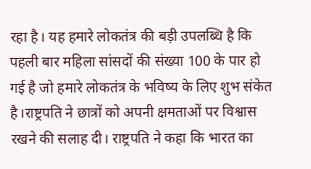रहा है। यह हमारे लोकतंत्र की बड़ी उपलब्धि है कि पहली बार महिला सांसदों की संख्या 100 के पार हो गई है जो हमारे लोकतंत्र के भविष्य के लिए शुभ संकेत है।राष्ट्रपति ने छात्रों को अपनी क्षमताओं पर विश्वास रखने की सलाह दी। राष्ट्रपति ने कहा कि भारत का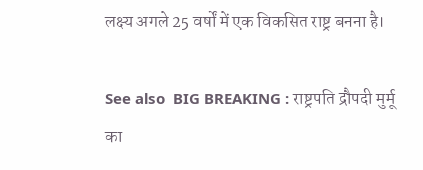लक्ष्य अगले 25 वर्षों में एक विकसित राष्ट्र बनना है।

See also  BIG BREAKING : राष्ट्रपति द्रौपदी मुर्मू का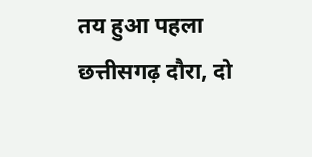तय हुआ पहला छत्तीसगढ़ दौरा, दो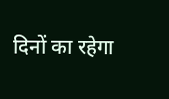दिनों का रहेगा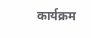कार्यक्रम